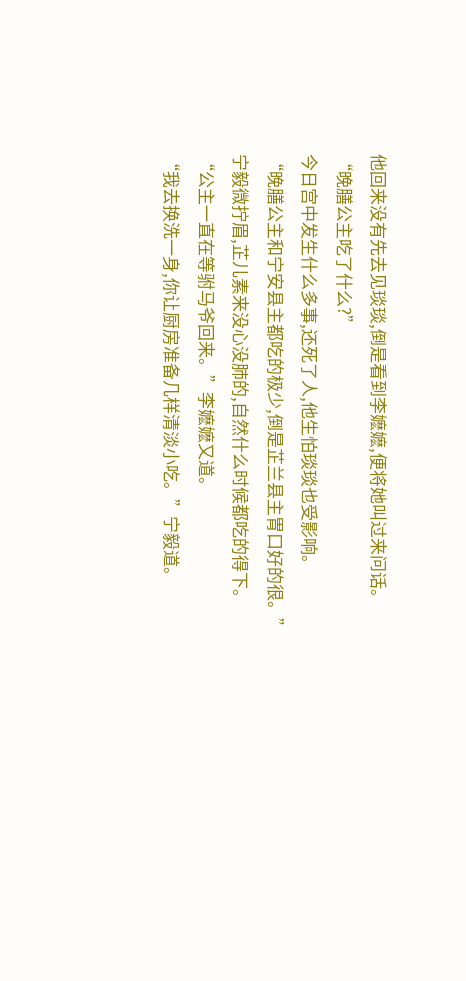他回来没有先去见琰琰,倒是看到李嬷嬷,便将她叫过来问话。
“晚膳公主吃了什么?”
今日宫中发生什么多事,还死了人,他生怕琰琰也受影响。
“晚膳公主和宁安县主都吃的极少,倒是芷兰县主胃口好的很。”
宁毅微拧眉,芷儿素来没心没肺的,自然什么时候都吃的得下。
“公主一直在等驸马爷回来。”李嬷嬷又道。
“我去换洗一身,你让厨房准备几样清淡小吃。”宁毅道。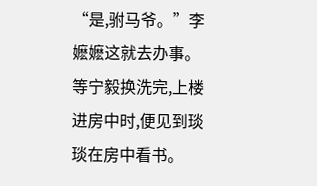“是,驸马爷。”李嬷嬷这就去办事。
等宁毅换洗完,上楼进房中时,便见到琰琰在房中看书。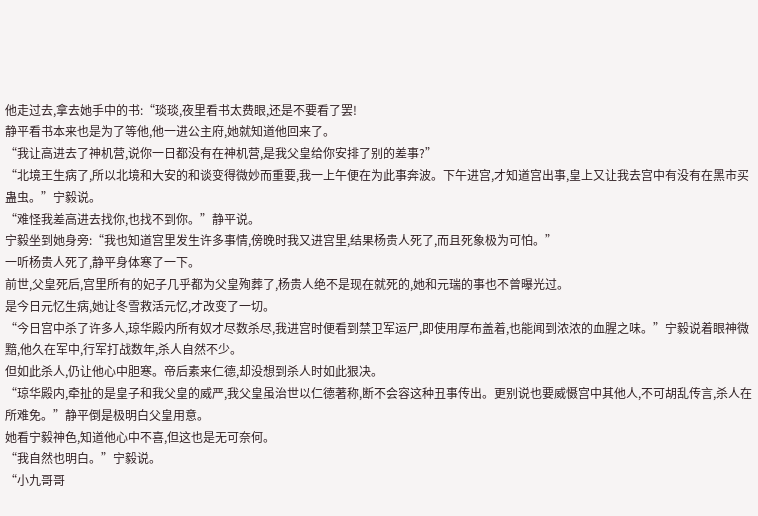他走过去,拿去她手中的书:“琰琰,夜里看书太费眼,还是不要看了罢!
静平看书本来也是为了等他,他一进公主府,她就知道他回来了。
“我让高进去了神机营,说你一日都没有在神机营,是我父皇给你安排了别的差事?”
“北境王生病了,所以北境和大安的和谈变得微妙而重要,我一上午便在为此事奔波。下午进宫,才知道宫出事,皇上又让我去宫中有没有在黑市买蛊虫。”宁毅说。
“难怪我差高进去找你,也找不到你。”静平说。
宁毅坐到她身旁:“我也知道宫里发生许多事情,傍晚时我又进宫里,结果杨贵人死了,而且死象极为可怕。”
一听杨贵人死了,静平身体寒了一下。
前世,父皇死后,宫里所有的妃子几乎都为父皇殉葬了,杨贵人绝不是现在就死的,她和元瑞的事也不曾曝光过。
是今日元忆生病,她让冬雪救活元忆,才改变了一切。
“今日宫中杀了许多人,琼华殿内所有奴才尽数杀尽,我进宫时便看到禁卫军运尸,即使用厚布盖着,也能闻到浓浓的血腥之味。”宁毅说着眼神微黯,他久在军中,行军打战数年,杀人自然不少。
但如此杀人,仍让他心中胆寒。帝后素来仁德,却没想到杀人时如此狠决。
“琼华殿内,牵扯的是皇子和我父皇的威严,我父皇虽治世以仁德著称,断不会容这种丑事传出。更别说也要威慑宫中其他人,不可胡乱传言,杀人在所难免。”静平倒是极明白父皇用意。
她看宁毅神色,知道他心中不喜,但这也是无可奈何。
“我自然也明白。”宁毅说。
“小九哥哥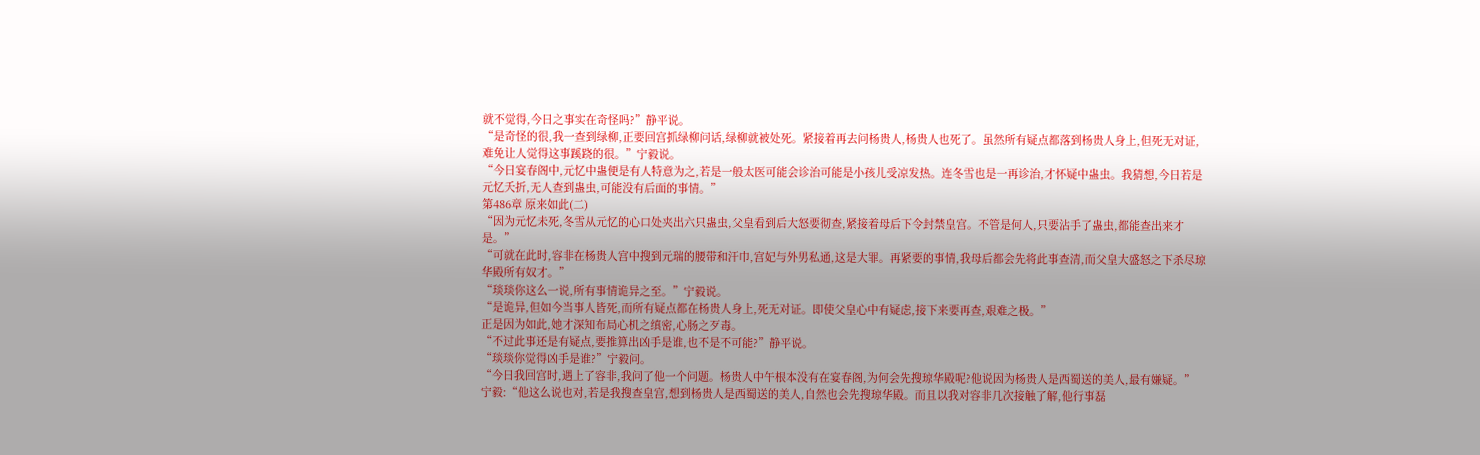就不觉得,今日之事实在奇怪吗?”静平说。
“是奇怪的很,我一查到绿柳,正要回宫抓绿柳问话,绿柳就被处死。紧接着再去问杨贵人,杨贵人也死了。虽然所有疑点都落到杨贵人身上,但死无对证,难免让人觉得这事蹊跷的很。”宁毅说。
“今日宴春阁中,元忆中蛊便是有人特意为之,若是一般太医可能会诊治可能是小孩儿受凉发热。连冬雪也是一再诊治,才怀疑中蛊虫。我猜想,今日若是元忆夭折,无人查到蛊虫,可能没有后面的事情。”
第486章 原来如此(二)
“因为元忆未死,冬雪从元忆的心口处夹出六只蛊虫,父皇看到后大怒要彻查,紧接着母后下令封禁皇宫。不管是何人,只要沾手了蛊虫,都能查出来才是。”
“可就在此时,容非在杨贵人宫中搜到元瑞的腰带和汗巾,宫妃与外男私通,这是大罪。再紧要的事情,我母后都会先将此事查清,而父皇大盛怒之下杀尽琼华殿所有奴才。”
“琰琰你这么一说,所有事情诡异之至。”宁毅说。
“是诡异,但如今当事人皆死,而所有疑点都在杨贵人身上,死无对证。即使父皇心中有疑虑,接下来要再查,艰难之极。”
正是因为如此,她才深知布局心机之缜密,心肠之歹毒。
“不过此事还是有疑点,要推算出凶手是谁,也不是不可能?”静平说。
“琰琰你觉得凶手是谁?”宁毅问。
“今日我回宫时,遇上了容非,我问了他一个问题。杨贵人中午根本没有在宴春阁,为何会先搜琼华殿呢?他说因为杨贵人是西蜀送的美人,最有嫌疑。”
宁毅:“他这么说也对,若是我搜查皇宫,想到杨贵人是西蜀送的美人,自然也会先搜琼华殿。而且以我对容非几次接触了解,他行事磊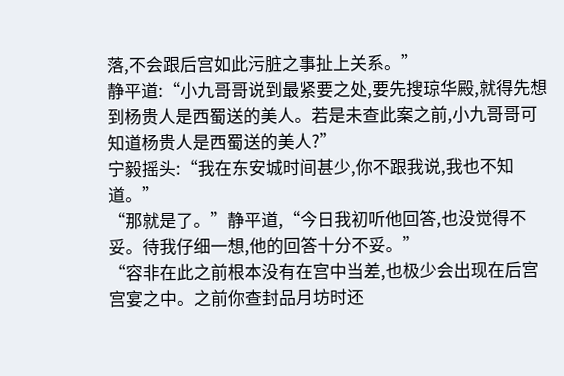落,不会跟后宫如此污脏之事扯上关系。”
静平道:“小九哥哥说到最紧要之处,要先搜琼华殿,就得先想到杨贵人是西蜀送的美人。若是未查此案之前,小九哥哥可知道杨贵人是西蜀送的美人?”
宁毅摇头:“我在东安城时间甚少,你不跟我说,我也不知道。”
“那就是了。”静平道,“今日我初听他回答,也没觉得不妥。待我仔细一想,他的回答十分不妥。”
“容非在此之前根本没有在宫中当差,也极少会出现在后宫宫宴之中。之前你查封品月坊时还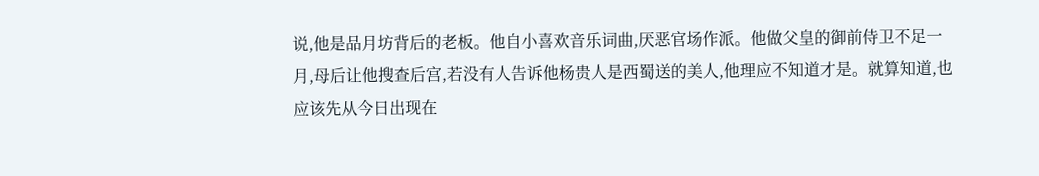说,他是品月坊背后的老板。他自小喜欢音乐词曲,厌恶官场作派。他做父皇的御前侍卫不足一月,母后让他搜查后宫,若没有人告诉他杨贵人是西蜀送的美人,他理应不知道才是。就算知道,也应该先从今日出现在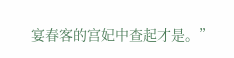宴春客的宫妃中查起才是。”